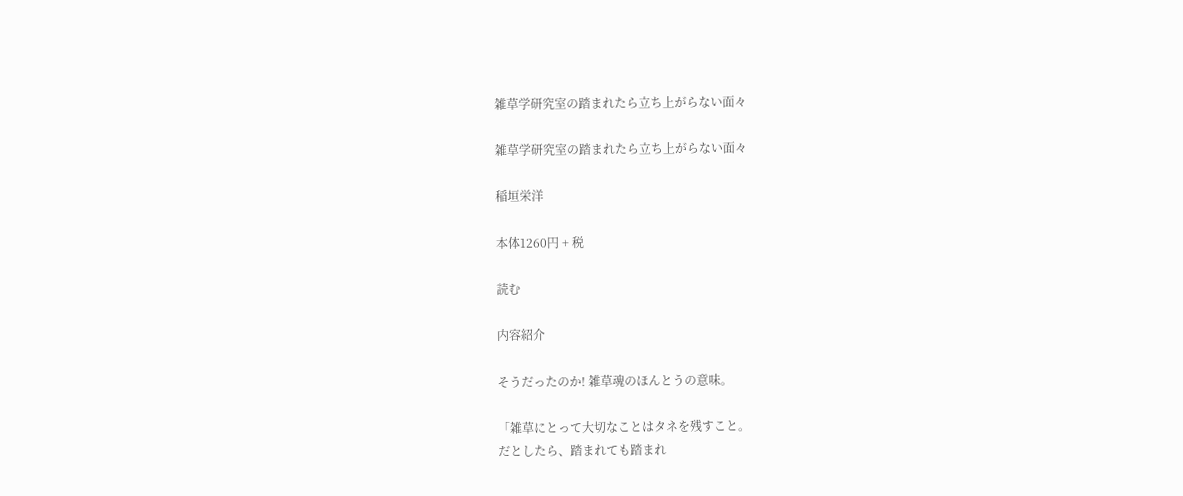雑草学研究室の踏まれたら立ち上がらない面々

雑草学研究室の踏まれたら立ち上がらない面々

稲垣栄洋

本体1260円 + 税

読む

内容紹介

そうだったのか! 雑草魂のほんとうの意味。

「雑草にとって大切なことはタネを残すこと。
だとしたら、踏まれても踏まれ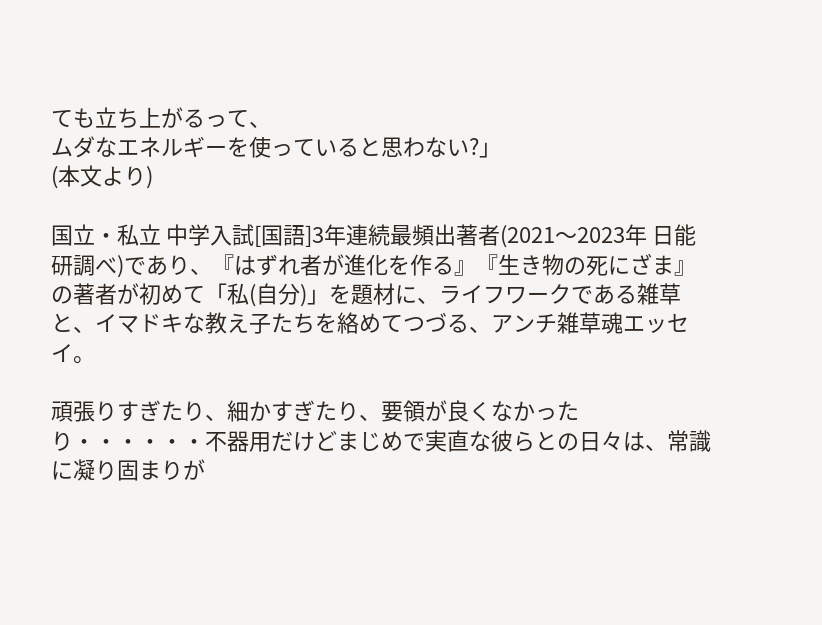ても立ち上がるって、
ムダなエネルギーを使っていると思わない?」
(本文より)

国立・私立 中学入試[国語]3年連続最頻出著者(2021〜2023年 日能研調べ)であり、『はずれ者が進化を作る』『生き物の死にざま』の著者が初めて「私(自分)」を題材に、ライフワークである雑草と、イマドキな教え子たちを絡めてつづる、アンチ雑草魂エッセイ。

頑張りすぎたり、細かすぎたり、要領が良くなかったり・・・・・・不器用だけどまじめで実直な彼らとの日々は、常識に凝り固まりが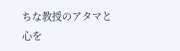ちな教授のアタマと心を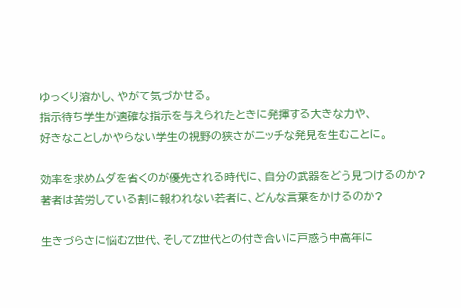ゆっくり溶かし、やがて気づかせる。
指示待ち学生が適確な指示を与えられたときに発揮する大きな力や、
好きなことしかやらない学生の視野の狭さがニッチな発見を生むことに。

効率を求めムダを省くのが優先される時代に、自分の武器をどう見つけるのか?
著者は苦労している割に報われない若者に、どんな言葉をかけるのか?

生きづらさに悩むZ世代、そしてZ世代との付き合いに戸惑う中高年に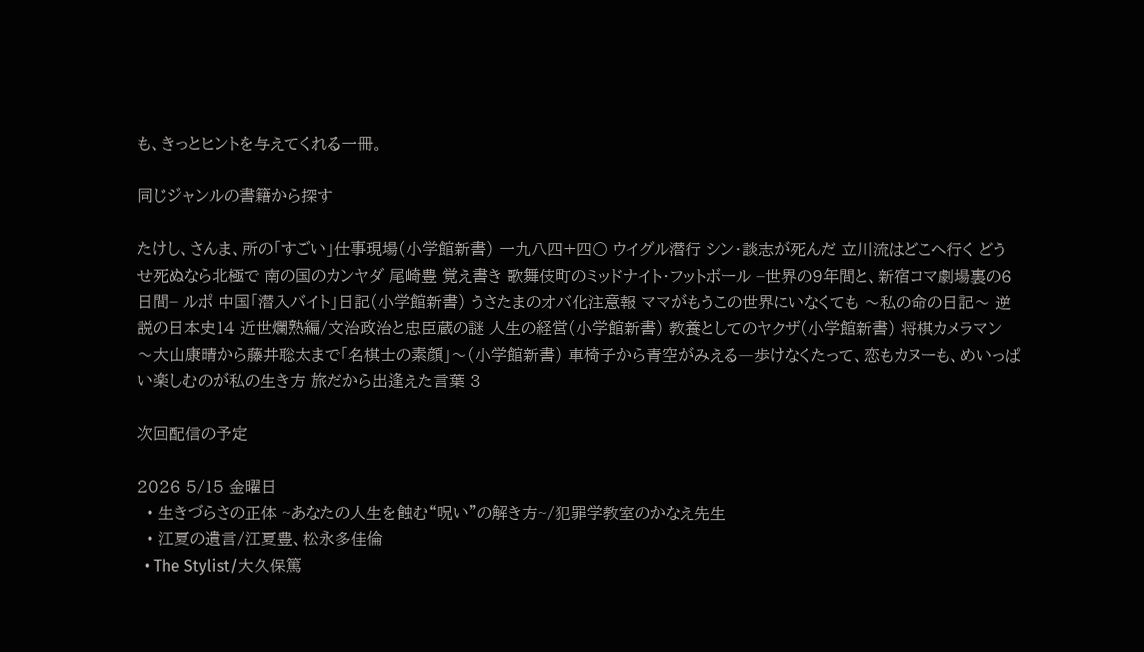も、きっとヒントを与えてくれる一冊。

同じジャンルの書籍から探す

たけし、さんま、所の「すごい」仕事現場(小学館新書) 一九八四+四〇 ウイグル潜行 シン・談志が死んだ 立川流はどこへ行く どうせ死ぬなら北極で 南の国のカンヤダ 尾崎豊 覚え書き 歌舞伎町のミッドナイト・フットボール −世界の9年間と、新宿コマ劇場裏の6日間− ルポ 中国「潜入バイト」日記(小学館新書) うさたまのオバ化注意報 ママがもうこの世界にいなくても 〜私の命の日記〜 逆説の日本史14 近世爛熟編/文治政治と忠臣蔵の謎 人生の経営(小学館新書) 教養としてのヤクザ(小学館新書) 将棋カメラマン 〜大山康晴から藤井聡太まで「名棋士の素顔」〜(小学館新書) 車椅子から青空がみえる―歩けなくたって、恋もカヌーも、めいっぱい楽しむのが私の生き方 旅だから出逢えた言葉 3

次回配信の予定

2026 5/15 金曜日
  • 生きづらさの正体 ~あなたの人生を蝕む“呪い”の解き方~/犯罪学教室のかなえ先生
  • 江夏の遺言/江夏豊、松永多佳倫
  • The Stylist/大久保篤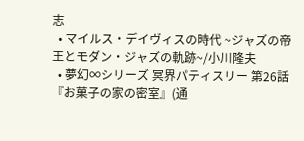志
  • マイルス・デイヴィスの時代 ~ジャズの帝王とモダン・ジャズの軌跡~/小川隆夫
  • 夢幻∞シリーズ 冥界パティスリー 第26話 『お菓子の家の密室』(通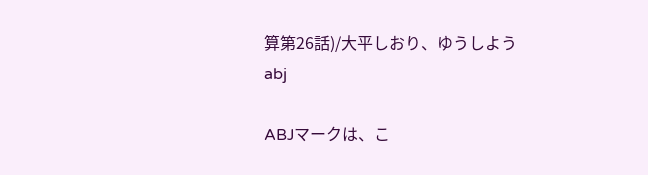算第26話)/大平しおり、ゆうしよう
abj

ABJマークは、こ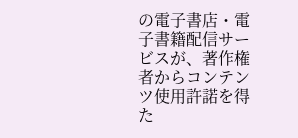の電子書店・電子書籍配信サービスが、著作権者からコンテンツ使用許諾を得た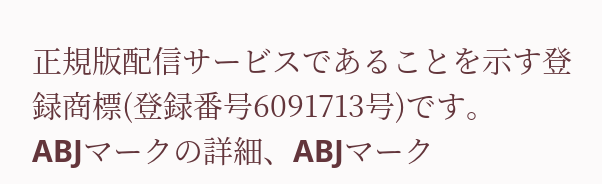正規版配信サービスであることを示す登録商標(登録番号6091713号)です。
ABJマークの詳細、ABJマーク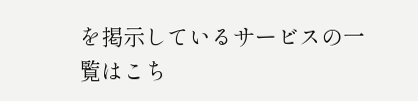を掲示しているサービスの一覧はこち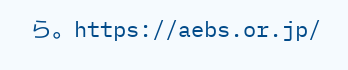ら。https://aebs.or.jp/